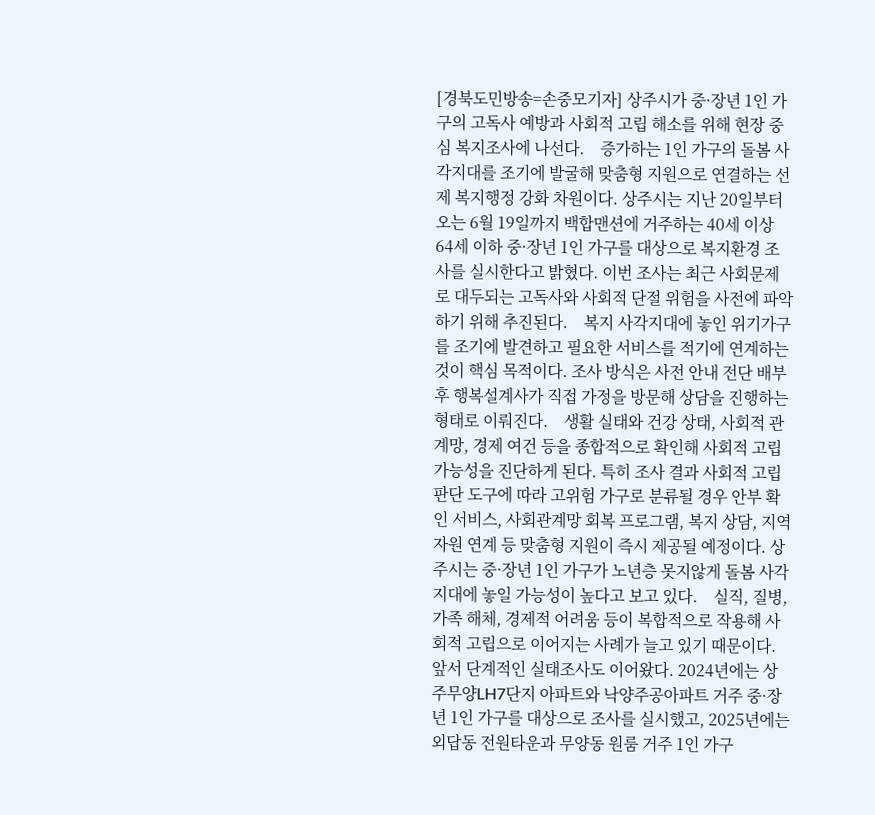[경북도민방송=손중모기자] 상주시가 중·장년 1인 가구의 고독사 예방과 사회적 고립 해소를 위해 현장 중심 복지조사에 나선다.    증가하는 1인 가구의 돌봄 사각지대를 조기에 발굴해 맞춤형 지원으로 연결하는 선제 복지행정 강화 차원이다. 상주시는 지난 20일부터 오는 6월 19일까지 백합맨션에 거주하는 40세 이상 64세 이하 중·장년 1인 가구를 대상으로 복지환경 조사를 실시한다고 밝혔다. 이번 조사는 최근 사회문제로 대두되는 고독사와 사회적 단절 위험을 사전에 파악하기 위해 추진된다.    복지 사각지대에 놓인 위기가구를 조기에 발견하고 필요한 서비스를 적기에 연계하는 것이 핵심 목적이다. 조사 방식은 사전 안내 전단 배부 후 행복설계사가 직접 가정을 방문해 상담을 진행하는 형태로 이뤄진다.    생활 실태와 건강 상태, 사회적 관계망, 경제 여건 등을 종합적으로 확인해 사회적 고립 가능성을 진단하게 된다. 특히 조사 결과 사회적 고립 판단 도구에 따라 고위험 가구로 분류될 경우 안부 확인 서비스, 사회관계망 회복 프로그램, 복지 상담, 지역 자원 연계 등 맞춤형 지원이 즉시 제공될 예정이다. 상주시는 중·장년 1인 가구가 노년층 못지않게 돌봄 사각지대에 놓일 가능성이 높다고 보고 있다.    실직, 질병, 가족 해체, 경제적 어려움 등이 복합적으로 작용해 사회적 고립으로 이어지는 사례가 늘고 있기 때문이다. 앞서 단계적인 실태조사도 이어왔다. 2024년에는 상주무양LH7단지 아파트와 낙양주공아파트 거주 중·장년 1인 가구를 대상으로 조사를 실시했고, 2025년에는 외답동 전원타운과 무양동 원룸 거주 1인 가구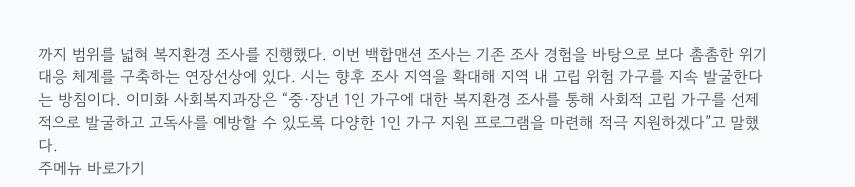까지 범위를 넓혀 복지환경 조사를 진행했다. 이번 백합맨션 조사는 기존 조사 경험을 바탕으로 보다 촘촘한 위기 대응 체계를 구축하는 연장선상에 있다. 시는 향후 조사 지역을 확대해 지역 내 고립 위험 가구를 지속 발굴한다는 방침이다. 이미화 사회복지과장은 “중·장년 1인 가구에 대한 복지환경 조사를 통해 사회적 고립 가구를 선제적으로 발굴하고 고독사를 예방할 수 있도록 다양한 1인 가구 지원 프로그램을 마련해 적극 지원하겠다”고 말했다.
주메뉴 바로가기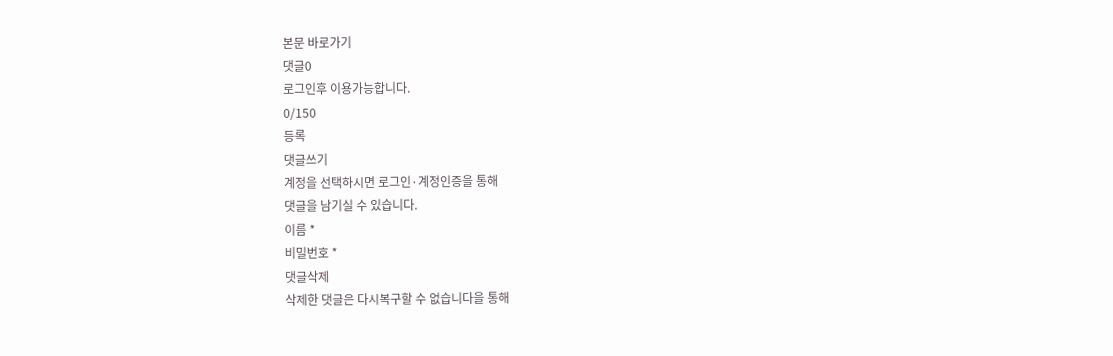본문 바로가기
댓글0
로그인후 이용가능합니다.
0/150
등록
댓글쓰기
계정을 선택하시면 로그인·계정인증을 통해
댓글을 남기실 수 있습니다.
이름 *
비밀번호 *
댓글삭제
삭제한 댓글은 다시복구할 수 없습니다을 통해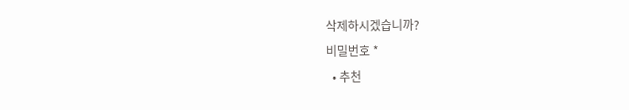삭제하시겠습니까?
비밀번호 *
  • 추천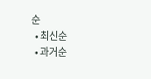순
  • 최신순
  • 과거순